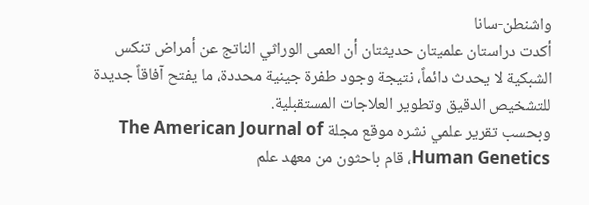واشنطن-سانا
أكدت دراستان علميتان حديثتان أن العمى الوراثي الناتج عن أمراض تنكس الشبكية لا يحدث دائماً، نتيجة وجود طفرة جينية محددة، ما يفتح آفاقاً جديدة للتشخيص الدقيق وتطوير العلاجات المستقبلية.
وبحسب تقرير علمي نشره موقع مجلة The American Journal of Human Genetics، قام باحثون من معهد علم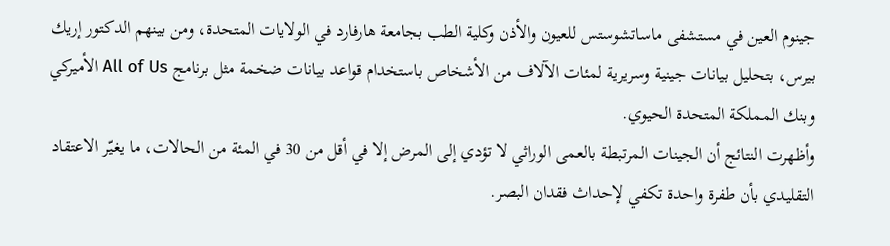جينوم العين في مستشفى ماساتشوستس للعيون والأذن وكلية الطب بجامعة هارفارد في الولايات المتحدة، ومن بينهم الدكتور إريك بيرس، بتحليل بيانات جينية وسريرية لمئات الآلاف من الأشخاص باستخدام قواعد بيانات ضخمة مثل برنامج All of Us الأميركي وبنك المملكة المتحدة الحيوي.
وأظهرت النتائج أن الجينات المرتبطة بالعمى الوراثي لا تؤدي إلى المرض إلا في أقل من 30 في المئة من الحالات، ما يغيّر الاعتقاد التقليدي بأن طفرة واحدة تكفي لإحداث فقدان البصر.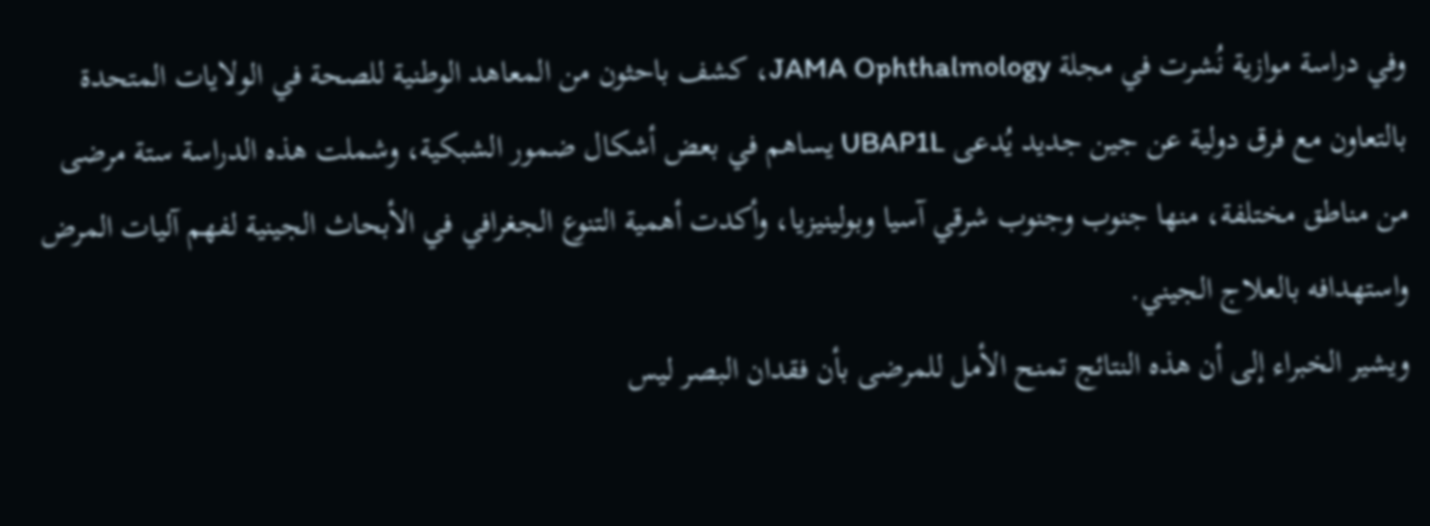وفي دراسة موازية نُشرت في مجلة JAMA Ophthalmology، كشف باحثون من المعاهد الوطنية للصحة في الولايات المتحدة بالتعاون مع فرق دولية عن جين جديد يُدعى UBAP1L يساهم في بعض أشكال ضمور الشبكية، وشملت هذه الدراسة ستة مرضى من مناطق مختلفة، منها جنوب وجنوب شرقي آسيا وبولينيزيا، وأكدت أهمية التنوع الجغرافي في الأبحاث الجينية لفهم آليات المرض واستهدافه بالعلاج الجيني.
ويشير الخبراء إلى أن هذه النتائج تمنح الأمل للمرضى بأن فقدان البصر ليس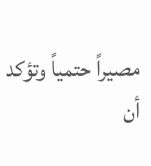مصيراً حتمياً وتؤكد أن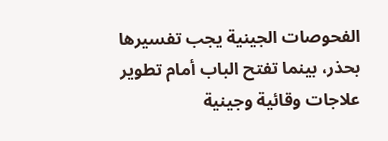الفحوصات الجينية يجب تفسيرها بحذر، بينما تفتح الباب أمام تطوير علاجات وقائية وجينية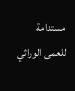مستدامة للعمى الوراثي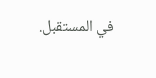في المستقبل.